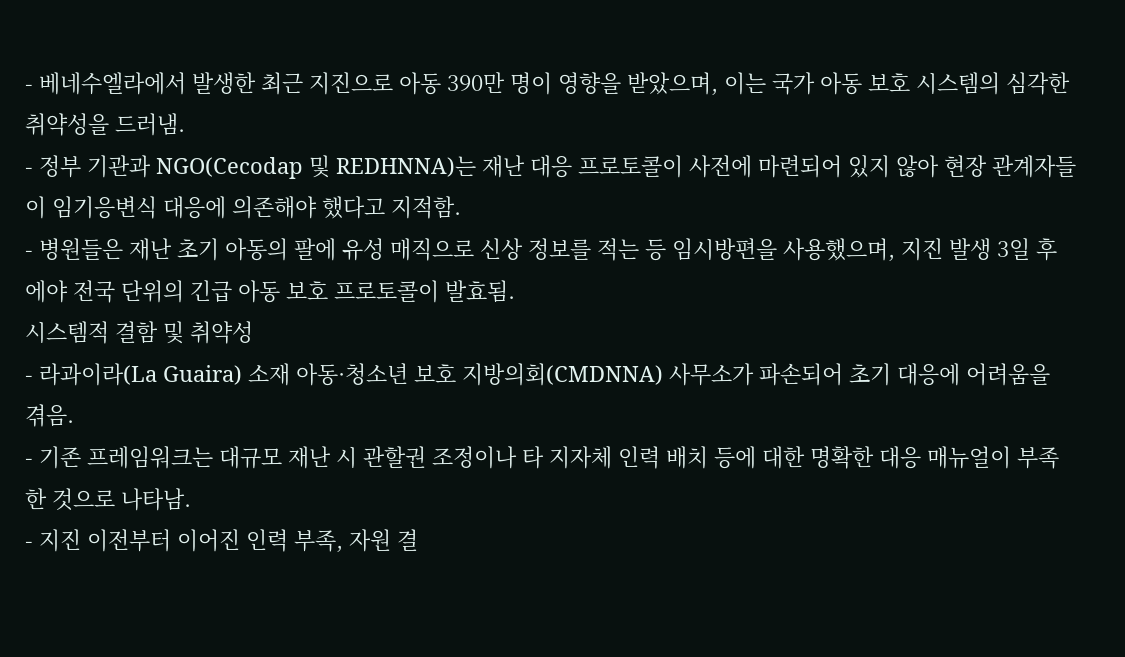- 베네수엘라에서 발생한 최근 지진으로 아동 390만 명이 영향을 받았으며, 이는 국가 아동 보호 시스템의 심각한 취약성을 드러냄.
- 정부 기관과 NGO(Cecodap 및 REDHNNA)는 재난 대응 프로토콜이 사전에 마련되어 있지 않아 현장 관계자들이 임기응변식 대응에 의존해야 했다고 지적함.
- 병원들은 재난 초기 아동의 팔에 유성 매직으로 신상 정보를 적는 등 임시방편을 사용했으며, 지진 발생 3일 후에야 전국 단위의 긴급 아동 보호 프로토콜이 발효됨.
시스템적 결함 및 취약성
- 라과이라(La Guaira) 소재 아동·청소년 보호 지방의회(CMDNNA) 사무소가 파손되어 초기 대응에 어려움을 겪음.
- 기존 프레임워크는 대규모 재난 시 관할권 조정이나 타 지자체 인력 배치 등에 대한 명확한 대응 매뉴얼이 부족한 것으로 나타남.
- 지진 이전부터 이어진 인력 부족, 자원 결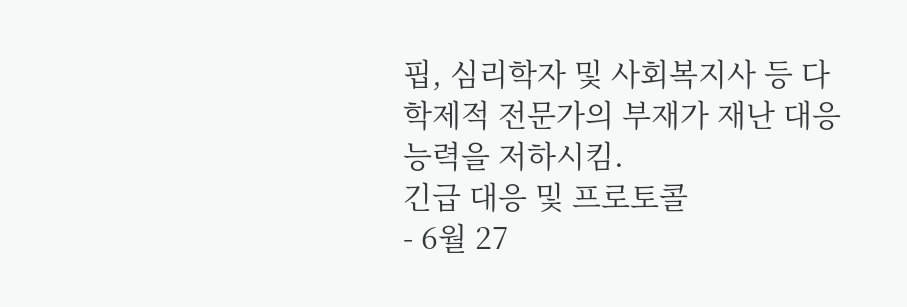핍, 심리학자 및 사회복지사 등 다학제적 전문가의 부재가 재난 대응 능력을 저하시킴.
긴급 대응 및 프로토콜
- 6월 27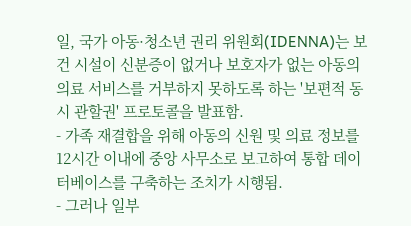일, 국가 아동·청소년 권리 위원회(IDENNA)는 보건 시설이 신분증이 없거나 보호자가 없는 아동의 의료 서비스를 거부하지 못하도록 하는 '보편적 동시 관할권' 프로토콜을 발표함.
- 가족 재결합을 위해 아동의 신원 및 의료 정보를 12시간 이내에 중앙 사무소로 보고하여 통합 데이터베이스를 구축하는 조치가 시행됨.
- 그러나 일부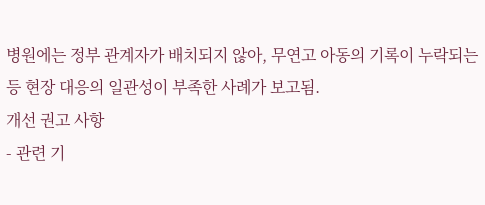병원에는 정부 관계자가 배치되지 않아, 무연고 아동의 기록이 누락되는 등 현장 대응의 일관성이 부족한 사례가 보고됨.
개선 권고 사항
- 관련 기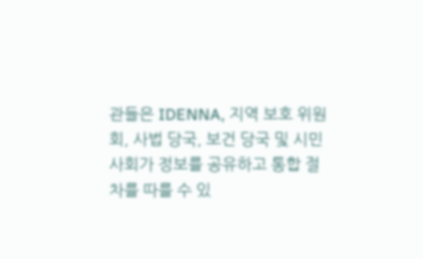관들은 IDENNA, 지역 보호 위원회, 사법 당국, 보건 당국 및 시민 사회가 정보를 공유하고 통합 절차를 따를 수 있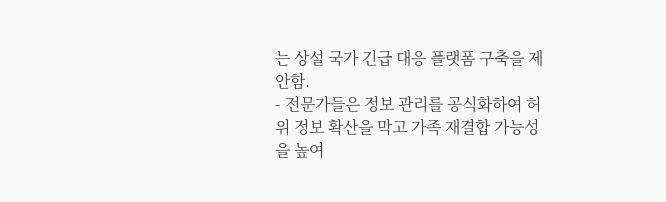는 상설 국가 긴급 대응 플랫폼 구축을 제안함.
- 전문가들은 정보 관리를 공식화하여 허위 정보 확산을 막고 가족 재결합 가능성을 높여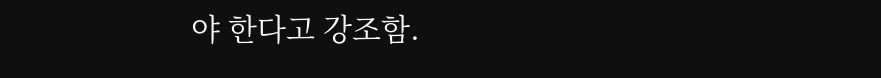야 한다고 강조함.